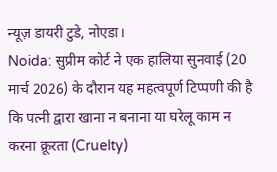न्यूज़ डायरी टुडे, नोएडा।
Noida: सुप्रीम कोर्ट ने एक हालिया सुनवाई (20 मार्च 2026) के दौरान यह महत्वपूर्ण टिप्पणी की है कि पत्नी द्वारा खाना न बनाना या घरेलू काम न करना क्रूरता (Cruelty)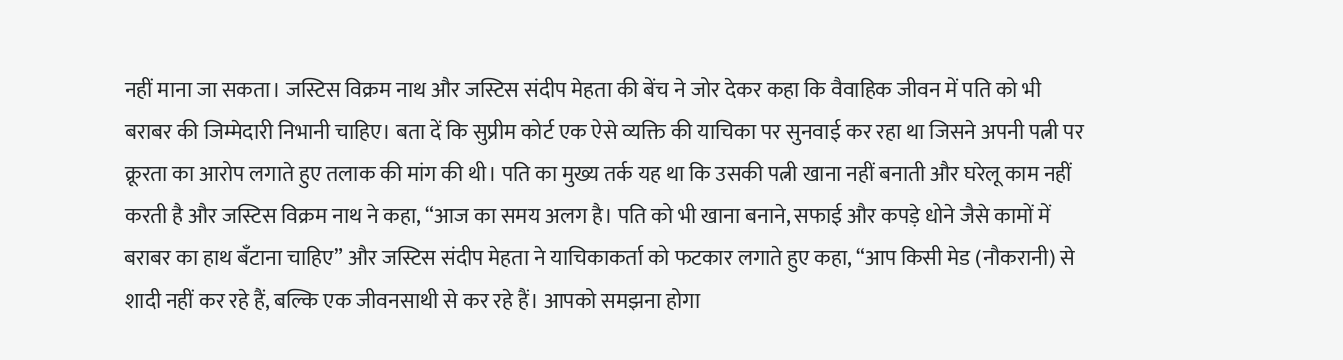नहीं माना जा सकता। जस्टिस विक्रम नाथ और जस्टिस संदीप मेहता की बेंच ने जोर देकर कहा कि वैवाहिक जीवन में पति को भी बराबर की जिम्मेदारी निभानी चाहिए। बता दें कि सुप्रीम कोर्ट एक ऐसे व्यक्ति की याचिका पर सुनवाई कर रहा था जिसने अपनी पत्नी पर क्रूरता का आरोप लगाते हुए तलाक की मांग की थी। पति का मुख्य तर्क यह था कि उसकी पत्नी खाना नहीं बनाती और घरेलू काम नहीं करती है और जस्टिस विक्रम नाथ ने कहा, “आज का समय अलग है। पति को भी खाना बनाने, सफाई और कपड़े धोने जैसे कामों में बराबर का हाथ बँटाना चाहिए” और जस्टिस संदीप मेहता ने याचिकाकर्ता को फटकार लगाते हुए कहा, “आप किसी मेड (नौकरानी) से शादी नहीं कर रहे हैं, बल्कि एक जीवनसाथी से कर रहे हैं। आपको समझना होगा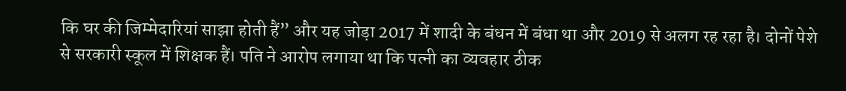कि घर की जिम्मेदारियां साझा होती हैं” और यह जोड़ा 2017 में शादी के बंधन में बंधा था और 2019 से अलग रह रहा है। दोनों पेशे से सरकारी स्कूल में शिक्षक हैं। पति ने आरोप लगाया था कि पत्नी का व्यवहार ठीक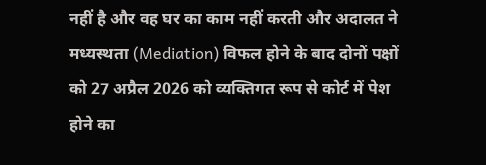नहीं है और वह घर का काम नहीं करती और अदालत ने मध्यस्थता (Mediation) विफल होने के बाद दोनों पक्षों को 27 अप्रैल 2026 को व्यक्तिगत रूप से कोर्ट में पेश होने का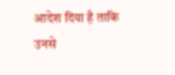आदेश दिया है ताकि उनसे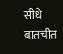सीधे बातचीत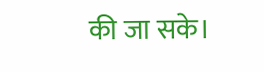की जा सके।